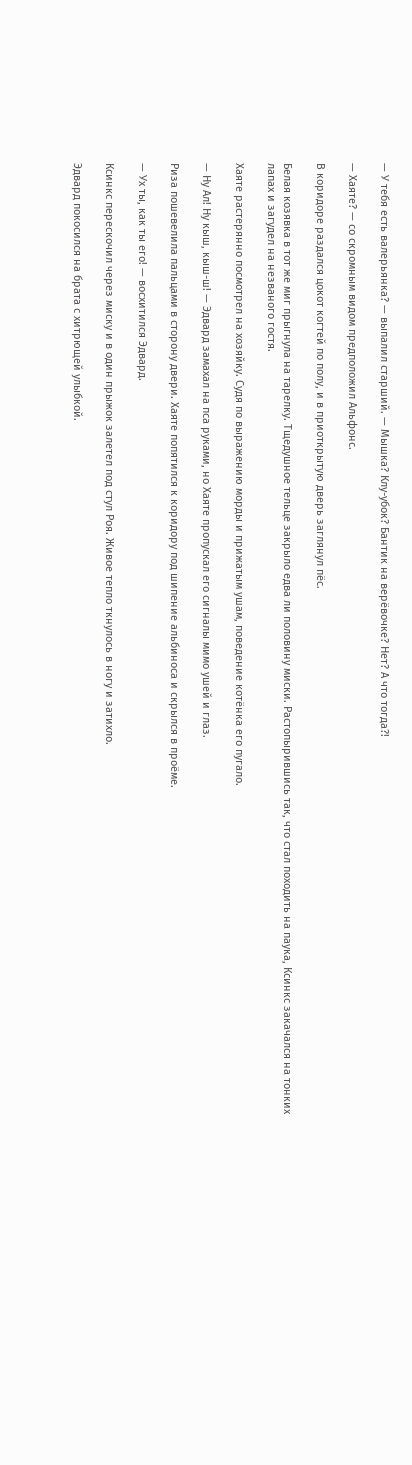— У тебя есть валерьянка? — выпалил старший. — Мышка? Клу-убок? Бантик на верёвочке? Нет? А что тогда?!

— Хаяте? — со скромным видом предположил Альфонс.

В коридоре раздался цокот когтей по полу, и в приоткрытую дверь заглянул пёс.

Белая козявка в тот же миг прыгнула на тарелку. Тщедушное тельце закрыло едва ли половину миски. Растопырившись так, что стал походить на паука, Ксинкс закачался на тонких лапах и загудел на незваного гостя.

Хаяте растерянно посмотрел на хозяйку. Судя по выражению морды и прижатым ушам, поведение котёнка его пугало.

— Ну Ал! Ну кыш, кыш-ш! — Эдвард замахал на пса руками, но Хаяте пропускал его сигналы мимо ушей и глаз.

Риза пошевелила пальцами в сторону двери. Хаяте попятился к коридору под шипение альбиноса и скрылся в проёме.

— Ух ты, как ты его! — восхитился Эдвард.

Ксинкс перескочил через миску и в один прыжок залетел под стул Роя. Живое тепло ткнулось в ногу и затихло.

Эдвард покосился на брата с хитрющей улыбкой.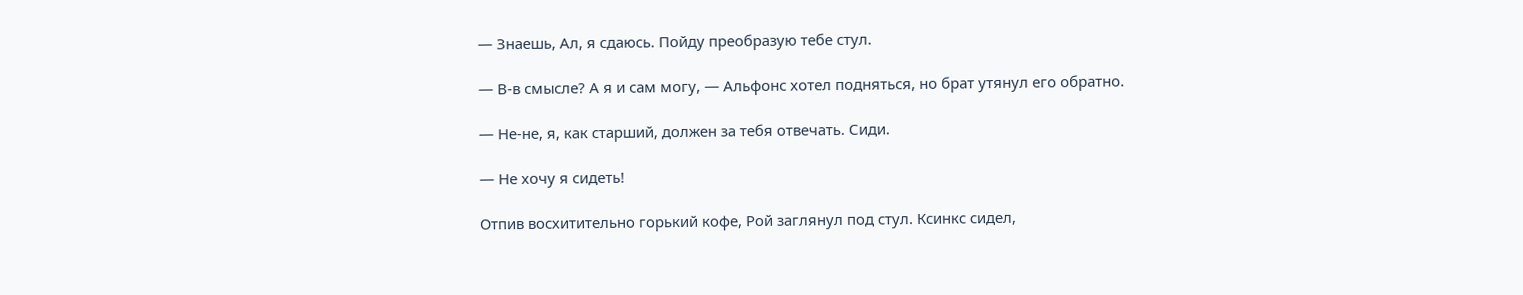— Знаешь, Ал, я сдаюсь. Пойду преобразую тебе стул.

— В-в смысле? А я и сам могу, — Альфонс хотел подняться, но брат утянул его обратно.

— Не-не, я, как старший, должен за тебя отвечать. Сиди.

— Не хочу я сидеть!

Отпив восхитительно горький кофе, Рой заглянул под стул. Ксинкс сидел,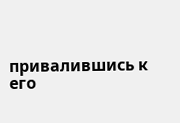привалившись к его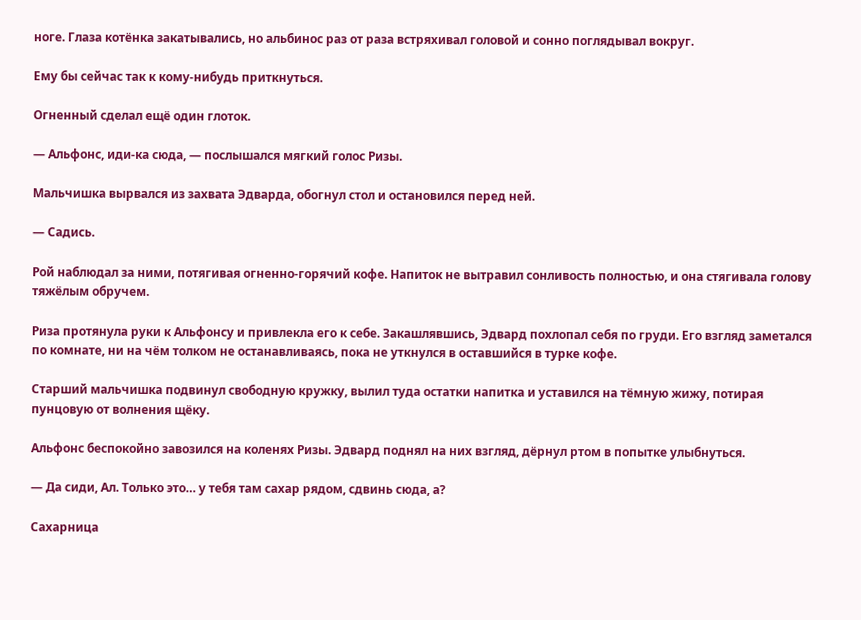ноге. Глаза котёнка закатывались, но альбинос раз от раза встряхивал головой и сонно поглядывал вокруг.

Ему бы сейчас так к кому-нибудь приткнуться.

Огненный сделал ещё один глоток.

— Альфонс, иди-ка сюда, — послышался мягкий голос Ризы.

Мальчишка вырвался из захвата Эдварда, обогнул стол и остановился перед ней.

— Садись.

Рой наблюдал за ними, потягивая огненно-горячий кофе. Напиток не вытравил сонливость полностью, и она стягивала голову тяжёлым обручем.

Риза протянула руки к Альфонсу и привлекла его к себе. Закашлявшись, Эдвард похлопал себя по груди. Его взгляд заметался по комнате, ни на чём толком не останавливаясь, пока не уткнулся в оставшийся в турке кофе.

Старший мальчишка подвинул свободную кружку, вылил туда остатки напитка и уставился на тёмную жижу, потирая пунцовую от волнения щёку.

Альфонс беспокойно завозился на коленях Ризы. Эдвард поднял на них взгляд, дёрнул ртом в попытке улыбнуться.

— Да сиди, Ал. Только это… у тебя там сахар рядом, сдвинь сюда, а?

Сахарница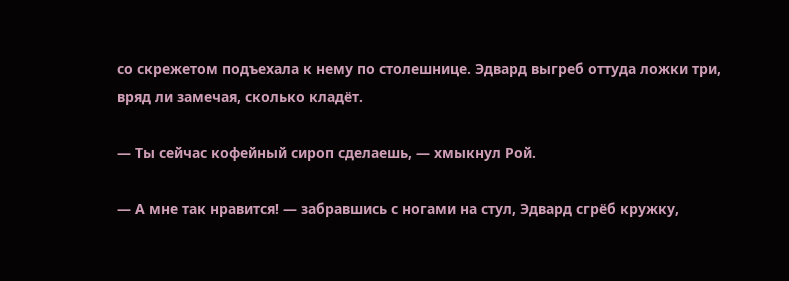со скрежетом подъехала к нему по столешнице. Эдвард выгреб оттуда ложки три, вряд ли замечая, сколько кладёт.

— Ты сейчас кофейный сироп сделаешь, — хмыкнул Рой.

— А мне так нравится! — забравшись с ногами на стул, Эдвард сгрёб кружку,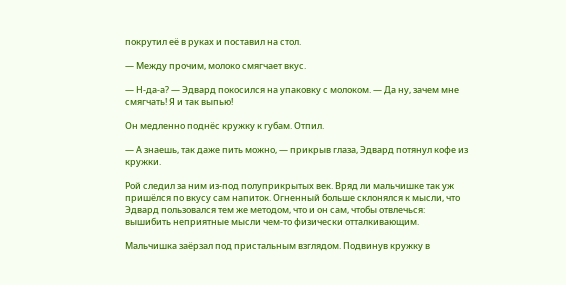покрутил её в руках и поставил на стол.

— Между прочим, молоко смягчает вкус.

— Н-да-а? — Эдвард покосился на упаковку с молоком. — Да ну, зачем мне смягчать! Я и так выпью!

Он медленно поднёс кружку к губам. Отпил.

— А знаешь, так даже пить можно, — прикрыв глаза, Эдвард потянул кофе из кружки.

Рой следил за ним из-под полуприкрытых век. Вряд ли мальчишке так уж пришёлся по вкусу сам напиток. Огненный больше склонялся к мысли, что Эдвард пользовался тем же методом, что и он сам, чтобы отвлечься: вышибить неприятные мысли чем-то физически отталкивающим.

Мальчишка заёрзал под пристальным взглядом. Подвинув кружку в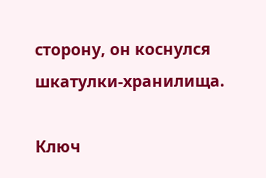сторону, он коснулся шкатулки-хранилища.

Ключ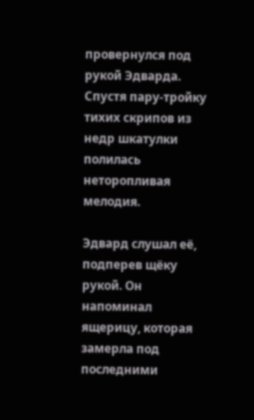провернулся под рукой Эдварда. Спустя пару-тройку тихих скрипов из недр шкатулки полилась неторопливая мелодия.

Эдвард слушал её, подперев щёку рукой. Он напоминал ящерицу, которая замерла под последними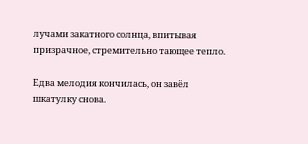лучами закатного солнца, впитывая призрачное, стремительно тающее тепло.

Едва мелодия кончилась, он завёл шкатулку снова.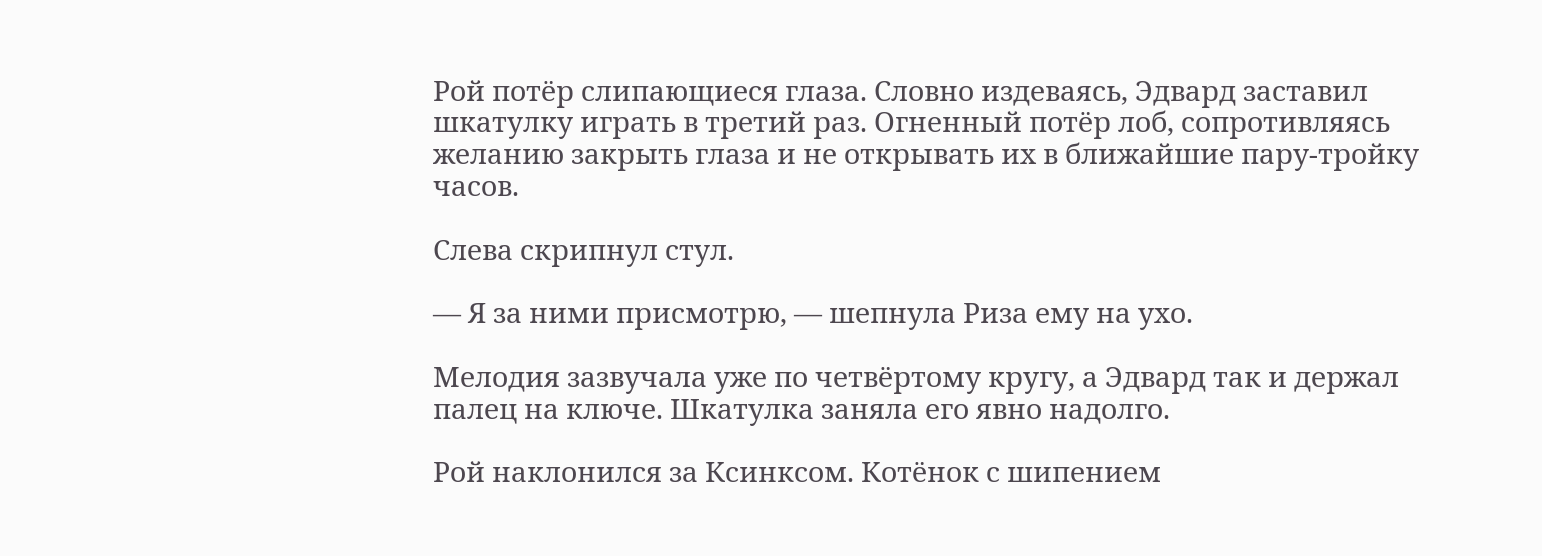Рой потёр слипающиеся глаза. Словно издеваясь, Эдвард заставил шкатулку играть в третий раз. Огненный потёр лоб, сопротивляясь желанию закрыть глаза и не открывать их в ближайшие пару-тройку часов.

Слева скрипнул стул.

— Я за ними присмотрю, — шепнула Риза ему на ухо.

Мелодия зазвучала уже по четвёртому кругу, а Эдвард так и держал палец на ключе. Шкатулка заняла его явно надолго.

Рой наклонился за Ксинксом. Котёнок с шипением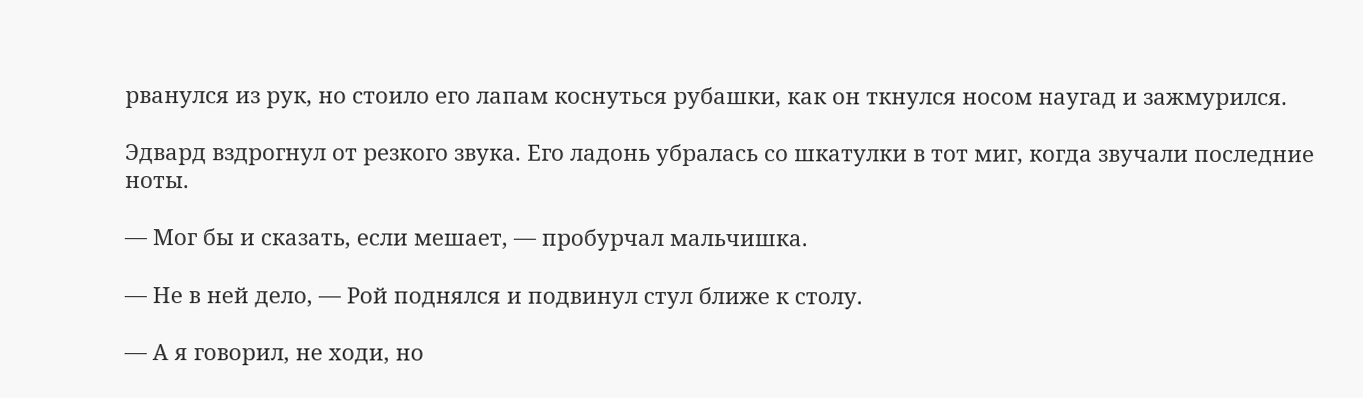рванулся из рук, но стоило его лапам коснуться рубашки, как он ткнулся носом наугад и зажмурился.

Эдвард вздрогнул от резкого звука. Его ладонь убралась со шкатулки в тот миг, когда звучали последние ноты.

— Мог бы и сказать, если мешает, — пробурчал мальчишка.

— Не в ней дело, — Рой поднялся и подвинул стул ближе к столу.

— А я говорил, не ходи, но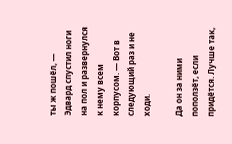ты ж пошёл, — Эдвард спустил ноги на пол и развернулся к нему всем корпусом. — Вот в следующий раз и не ходи.

Да он за ними поползёт, если придётся. Лучше так,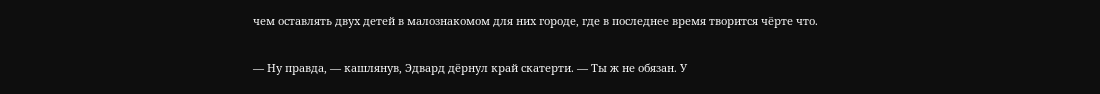чем оставлять двух детей в малознакомом для них городе, где в последнее время творится чёрте что.

— Ну правда, — кашлянув, Эдвард дёрнул край скатерти. — Ты ж не обязан. У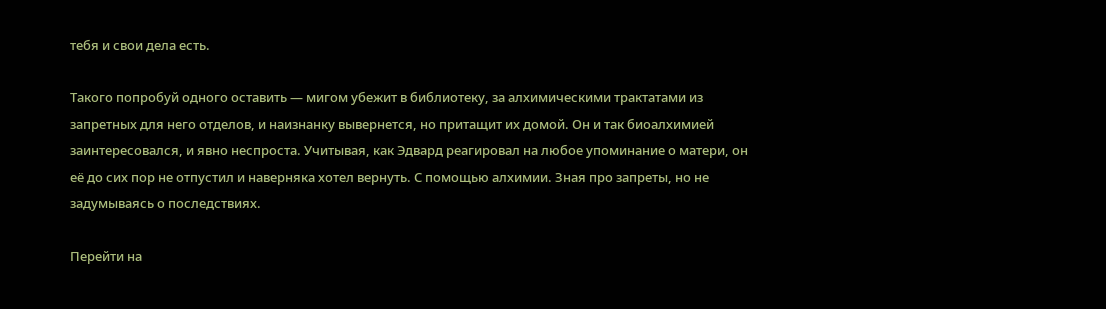тебя и свои дела есть.

Такого попробуй одного оставить — мигом убежит в библиотеку, за алхимическими трактатами из запретных для него отделов, и наизнанку вывернется, но притащит их домой. Он и так биоалхимией заинтересовался, и явно неспроста. Учитывая, как Эдвард реагировал на любое упоминание о матери, он её до сих пор не отпустил и наверняка хотел вернуть. С помощью алхимии. Зная про запреты, но не задумываясь о последствиях.

Перейти на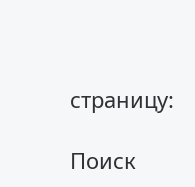страницу:

Поиск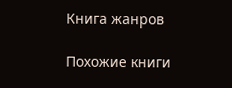Книга жанров

Похожие книги